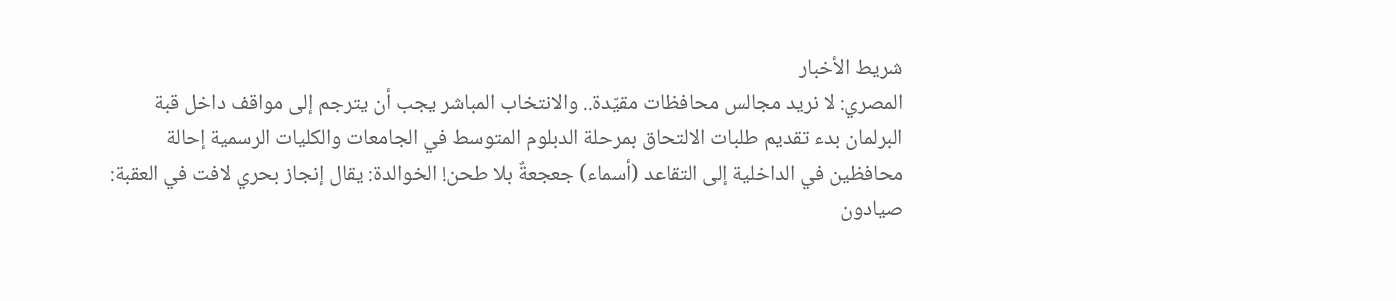شريط الأخبار
المصري: لا نريد مجالس محافظات مقيّدة.. والانتخاب المباشر يجب أن يترجم إلى مواقف داخل قبة البرلمان بدء تقديم طلبات الالتحاق بمرحلة الدبلوم المتوسط في الجامعات والكليات الرسمية إحالة محافظين في الداخلية إلى التقاعد (أسماء) جعجعةٌ بلا طحن! الخوالدة: يقال إنجاز بحري لافت في العقبة: صيادون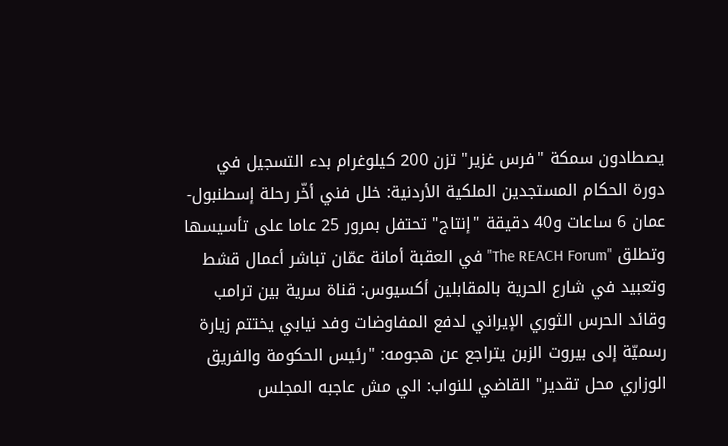يصطادون سمكة "فرس غزير" تزن 200 كيلوغرام بدء التسجيل في دورة الحكام المستجدين الملكية الأردنية: خلل فني أخّر رحلة إسطنبول-عمان 6 ساعات و40 دقيقة "إنتاج" تحتفل بمرور 25 عاما على تأسيسها وتطلق "The REACH Forum" في العقبة أمانة عمّان تباشر أعمال قشط وتعبيد في شارع الحرية بالمقابلين أكسيوس: قناة سرية بين ترامب وقائد الحرس الثوري الإيراني لدفع المفاوضات وفد نيابي يختتم زيارة رسميّة إلى بيروت الزبن يتراجع عن هجومه: "رئيس الحكومة والفريق الوزاري محل تقدير" القاضي للنواب: الي مش عاجبه المجلس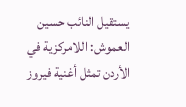يستقيل النائب حسين العموش: اللامركزية في الأردن تمثل أغنية فيروز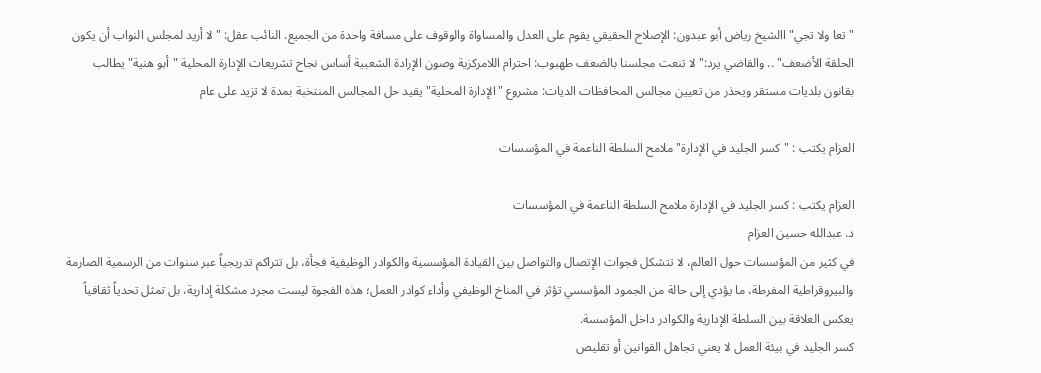"تعا ولا تجي" االشيخ رياض أبو عبدون: الإصلاح الحقيقي يقوم على العدل والمساواة والوقوف على مسافة واحدة من الجميع. النائب عقل: "لا أريد لمجلس النواب أن يكون الحلقة الأضعف" .. والقاضي يرد:" لا تنعت مجلسنا بالضعف طهبوب: احترام اللامركزية وصون الإرادة الشعبية أساس نجاح تشريعات الإدارة المحلية "أبو هنية" يطالب بقانون بلديات مستقر ويحذر من تعيين مجالس المحافظات الديات: مشروع "الإدارة المحلية" يقيد حل المجالس المنتخبة بمدة لا تزيد على عام

العزام يكتب : "كسر الجليد في الإدارة" ملامح السلطة الناعمة في المؤسسات

العزام يكتب : كسر الجليد في الإدارة ملامح السلطة الناعمة في المؤسسات
د. عبدالله حسين العزام
في كثير من المؤسسات حول العالم، لا تتشكل فجوات الإتصال والتواصل بين القيادة المؤسسية والكوادر الوظيفية فجأة، بل تتراكم تدريجياً عبر سنوات من الرسمية الصارمة والبيروقراطية المفرطة، ما يؤدي إلى حالة من الجمود المؤسسي تؤثر في المناخ الوظيفي وأداء كوادر العمل؛ هذه الفجوة ليست مجرد مشكلة إدارية، بل تمثل تحدياً ثقافياً يعكس العلاقة بين السلطة الإدارية والكوادر داخل المؤسسة.
كسر الجليد في بيئة العمل لا يعني تجاهل القوانين أو تقليص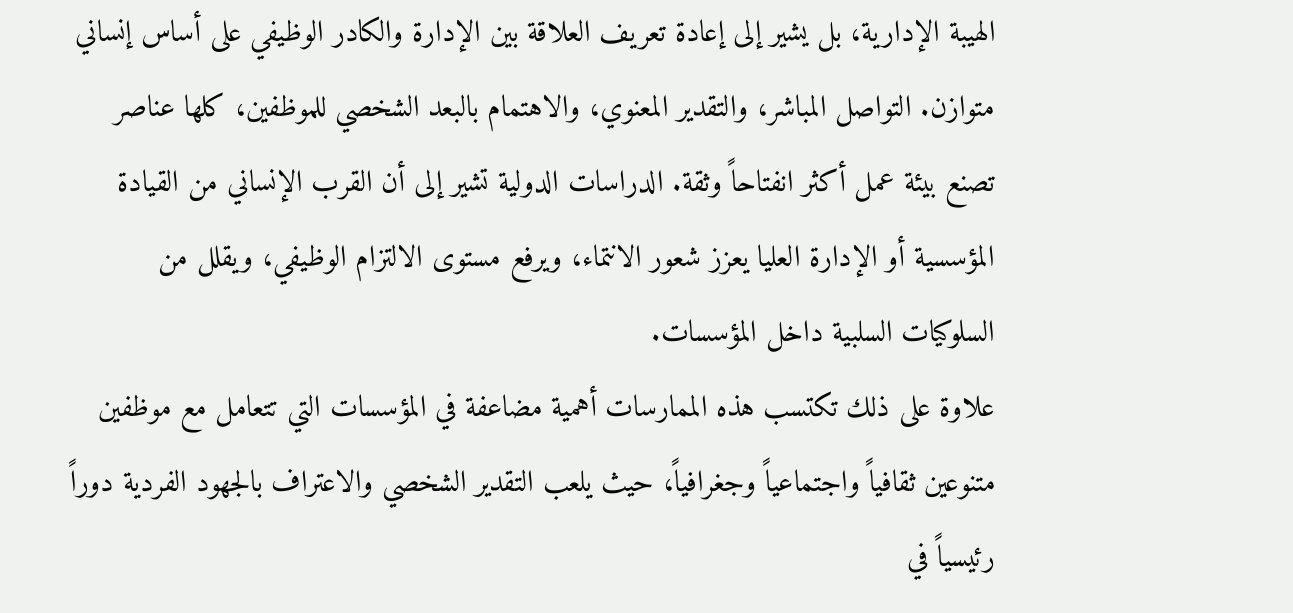الهيبة الإدارية، بل يشير إلى إعادة تعريف العلاقة بين الإدارة والكادر الوظيفي على أساس إنساني متوازن. التواصل المباشر، والتقدير المعنوي، والاهتمام بالبعد الشخصي للموظفين، كلها عناصر تصنع بيئة عمل أكثر انفتاحاً وثقة. الدراسات الدولية تشير إلى أن القرب الإنساني من القيادة المؤسسية أو الإدارة العليا يعزز شعور الانتماء، ويرفع مستوى الالتزام الوظيفي، ويقلل من السلوكيات السلبية داخل المؤسسات.
علاوة على ذلك تكتسب هذه الممارسات أهمية مضاعفة في المؤسسات التي تتعامل مع موظفين متنوعين ثقافياً واجتماعياً وجغرافياً، حيث يلعب التقدير الشخصي والاعتراف بالجهود الفردية دوراً رئيسياً في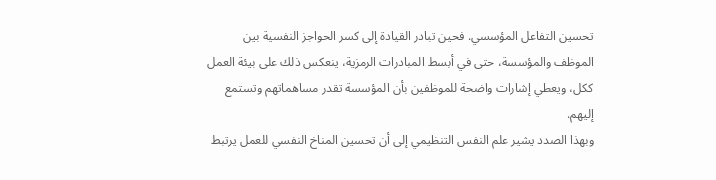تحسين التفاعل المؤسسي. فحين تبادر القيادة إلى كسر الحواجز النفسية بين الموظف والمؤسسة، حتى في أبسط المبادرات الرمزية، ينعكس ذلك على بيئة العمل ككل، ويعطي إشارات واضحة للموظفين بأن المؤسسة تقدر مساهماتهم وتستمع إليهم.
وبهذا الصدد يشير علم النفس التنظيمي إلى أن تحسين المناخ النفسي للعمل يرتبط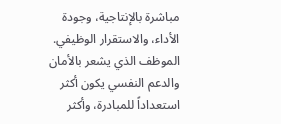مباشرة بالإنتاجية، وجودة الأداء، والاستقرار الوظيفي. الموظف الذي يشعر بالأمان والدعم النفسي يكون أكثر استعداداً للمبادرة، وأكثر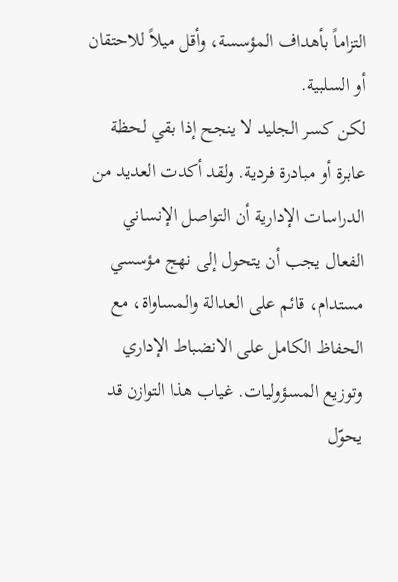التزاماً بأهداف المؤسسة، وأقل ميلاً للاحتقان أو السلبية.
لكن كسر الجليد لا ينجح إذا بقي لحظة عابرة أو مبادرة فردية. ولقد أكدت العديد من الدراسات الإدارية أن التواصل الإنساني الفعال يجب أن يتحول إلى نهج مؤسسي مستدام، قائم على العدالة والمساواة، مع الحفاظ الكامل على الانضباط الإداري وتوزيع المسؤوليات. غياب هذا التوازن قد يحوّل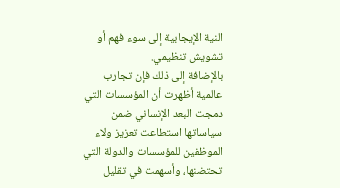النية الإيجابية إلى سوء فهم أو تشويش تنظيمي.
بالإضافة إلى ذلك فإن تجارب عالمية أظهرت أن المؤسسات التي دمجت البعد الإنساني ضمن سياساتها استطاعت تعزيز ولاء الموظفين للمؤسسات والدولة التي تحتضنها، وأسهمت في تقليل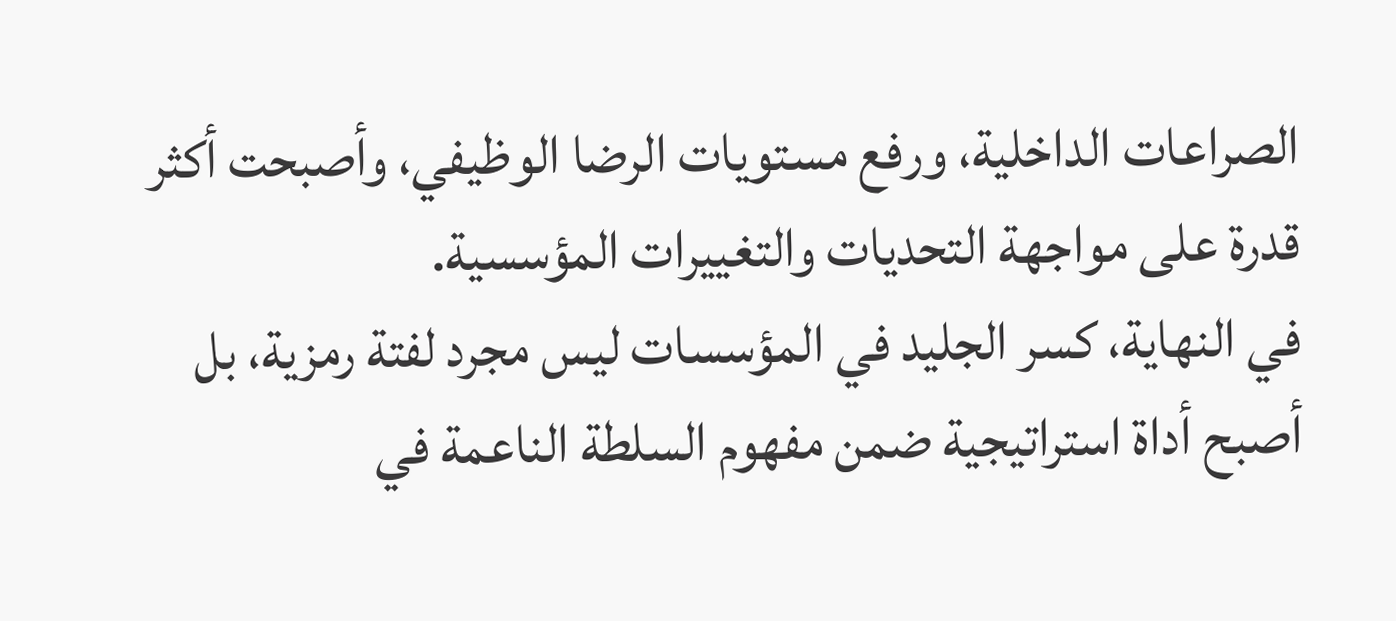الصراعات الداخلية، ورفع مستويات الرضا الوظيفي، وأصبحت أكثر قدرة على مواجهة التحديات والتغييرات المؤسسية.
في النهاية، كسر الجليد في المؤسسات ليس مجرد لفتة رمزية، بل أصبح أداة استراتيجية ضمن مفهوم السلطة الناعمة في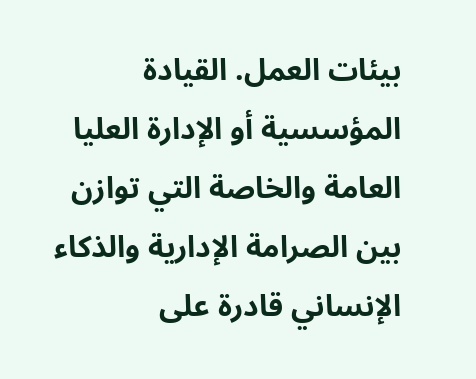بيئات العمل. القيادة المؤسسية أو الإدارة العليا العامة والخاصة التي توازن بين الصرامة الإدارية والذكاء الإنساني قادرة على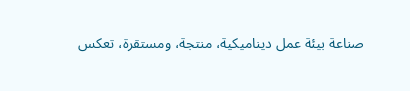صناعة بيئة عمل ديناميكية، منتجة، ومستقرة، تعكس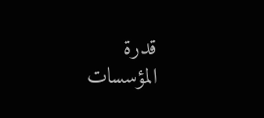قدرة المؤسسات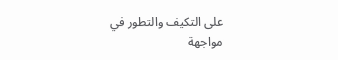على التكيف والتطور في مواجهة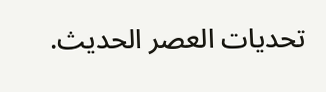تحديات العصر الحديث.